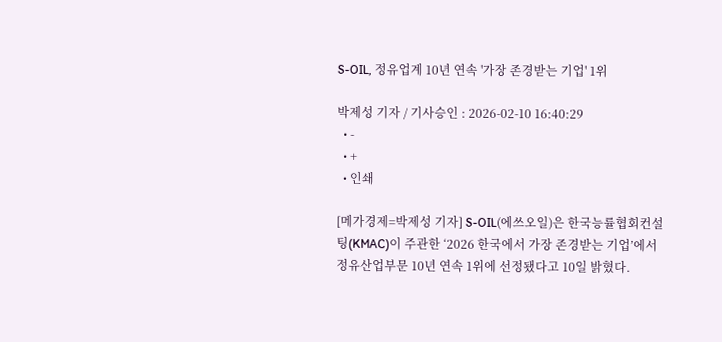S-OIL, 정유업계 10년 연속 '가장 존경받는 기업' 1위

박제성 기자 / 기사승인 : 2026-02-10 16:40:29
  • -
  • +
  • 인쇄

[메가경제=박제성 기자] S-OIL(에쓰오일)은 한국능률협회컨설팅(KMAC)이 주관한 ‘2026 한국에서 가장 존경받는 기업’에서 정유산업부문 10년 연속 1위에 선정됐다고 10일 밝혔다.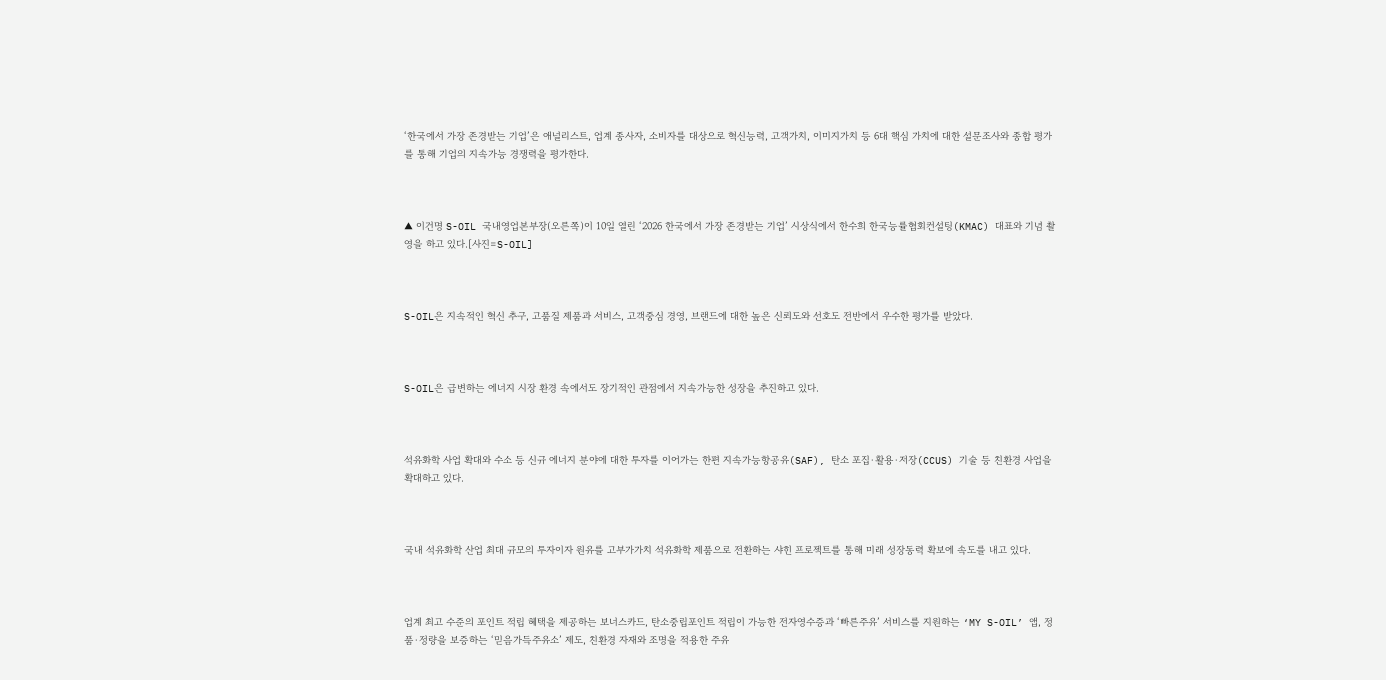‘한국에서 가장 존경받는 기업’은 애널리스트, 업계 종사자, 소비자를 대상으로 혁신능력, 고객가치, 이미지가치 등 6대 핵심 가치에 대한 설문조사와 종합 평가를 통해 기업의 지속가능 경쟁력을 평가한다.



▲ 이건명 S-OIL 국내영업본부장(오른쪽)이 10일 열린 ‘2026 한국에서 가장 존경받는 기업’ 시상식에서 한수희 한국능률협회컨설팅(KMAC) 대표와 기념 촬영을 하고 있다.[사진=S-OIL]



S-OIL은 지속적인 혁신 추구, 고품질 제품과 서비스, 고객중심 경영, 브랜드에 대한 높은 신뢰도와 선호도 전반에서 우수한 평가를 받았다.



S-OIL은 급변하는 에너지 시장 환경 속에서도 장기적인 관점에서 지속가능한 성장을 추진하고 있다.



석유화학 사업 확대와 수소 등 신규 에너지 분야에 대한 투자를 이어가는 한편 지속가능항공유(SAF), 탄소 포집·활용·저장(CCUS) 기술 등 친환경 사업을 확대하고 있다.



국내 석유화학 산업 최대 규모의 투자이자 원유를 고부가가치 석유화학 제품으로 전환하는 샤힌 프로젝트를 통해 미래 성장동력 확보에 속도를 내고 있다.



업계 최고 수준의 포인트 적립 혜택을 제공하는 보너스카드, 탄소중립포인트 적립이 가능한 전자영수증과 ‘빠른주유’ 서비스를 지원하는 ‘MY S-OIL’ 앱, 정품·정량을 보증하는 ‘믿음가득주유소’ 제도, 친환경 자재와 조명을 적용한 주유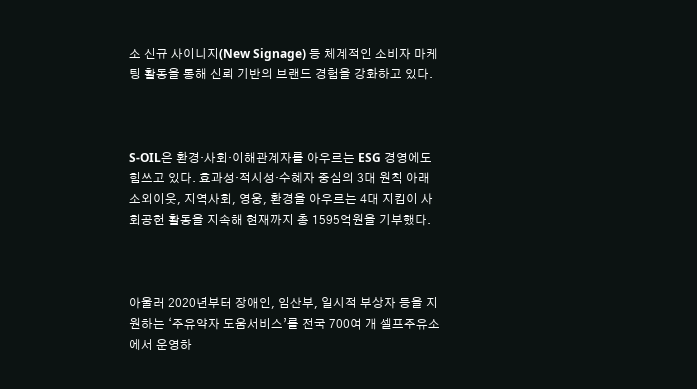소 신규 사이니지(New Signage) 등 체계적인 소비자 마케팅 활동을 통해 신뢰 기반의 브랜드 경험을 강화하고 있다.



S-OIL은 환경·사회·이해관계자를 아우르는 ESG 경영에도 힘쓰고 있다. 효과성·적시성·수혜자 중심의 3대 원칙 아래 소외이웃, 지역사회, 영웅, 환경을 아우르는 4대 지킴이 사회공헌 활동을 지속해 현재까지 총 1595억원을 기부했다.



아울러 2020년부터 장애인, 임산부, 일시적 부상자 등을 지원하는 ‘주유약자 도움서비스’를 전국 700여 개 셀프주유소에서 운영하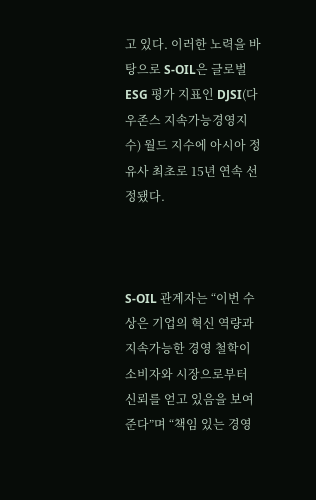고 있다. 이러한 노력을 바탕으로 S-OIL은 글로벌 ESG 평가 지표인 DJSI(다우존스 지속가능경영지수) 월드 지수에 아시아 정유사 최초로 15년 연속 선정됐다.



S-OIL 관계자는 “이번 수상은 기업의 혁신 역량과 지속가능한 경영 철학이 소비자와 시장으로부터 신뢰를 얻고 있음을 보여준다”며 “책임 있는 경영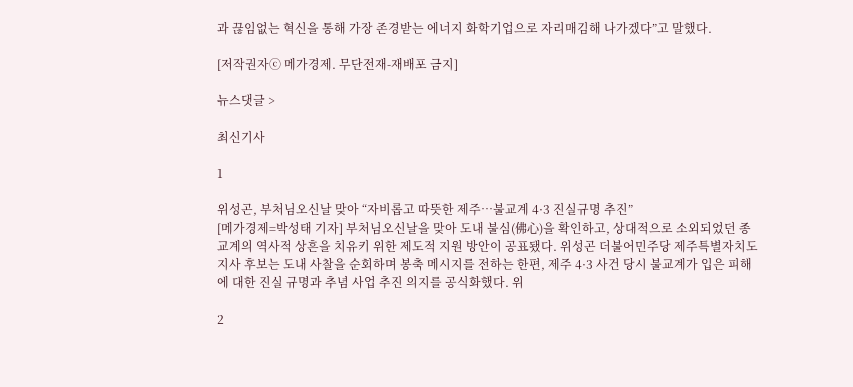과 끊임없는 혁신을 통해 가장 존경받는 에너지 화학기업으로 자리매김해 나가겠다”고 말했다.

[저작권자ⓒ 메가경제. 무단전재-재배포 금지]

뉴스댓글 >

최신기사

1

위성곤, 부처님오신날 맞아 “자비롭고 따뜻한 제주…불교계 4·3 진실규명 추진”
[메가경제=박성태 기자] 부처님오신날을 맞아 도내 불심(佛心)을 확인하고, 상대적으로 소외되었던 종교계의 역사적 상흔을 치유키 위한 제도적 지원 방안이 공표됐다. 위성곤 더불어민주당 제주특별자치도지사 후보는 도내 사찰을 순회하며 봉축 메시지를 전하는 한편, 제주 4·3 사건 당시 불교계가 입은 피해에 대한 진실 규명과 추념 사업 추진 의지를 공식화했다. 위

2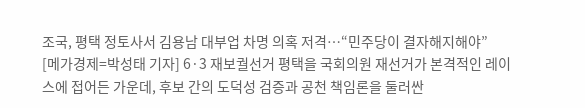조국, 평택 정토사서 김용남 대부업 차명 의혹 저격…“민주당이 결자해지해야”
[메가경제=박성태 기자] 6·3 재보궐선거 평택을 국회의원 재선거가 본격적인 레이스에 접어든 가운데, 후보 간의 도덕성 검증과 공천 책임론을 둘러싼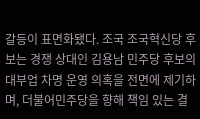갈등이 표면화됐다. 조국 조국혁신당 후보는 경쟁 상대인 김용남 민주당 후보의 대부업 차명 운영 의혹을 전면에 제기하며, 더불어민주당을 향해 책임 있는 결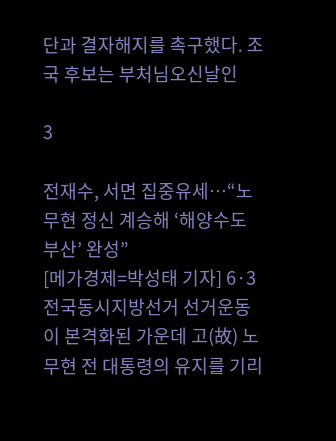단과 결자해지를 촉구했다. 조국 후보는 부처님오신날인

3

전재수, 서면 집중유세…“노무현 정신 계승해 ‘해양수도 부산’ 완성”
[메가경제=박성태 기자] 6·3 전국동시지방선거 선거운동이 본격화된 가운데 고(故) 노무현 전 대통령의 유지를 기리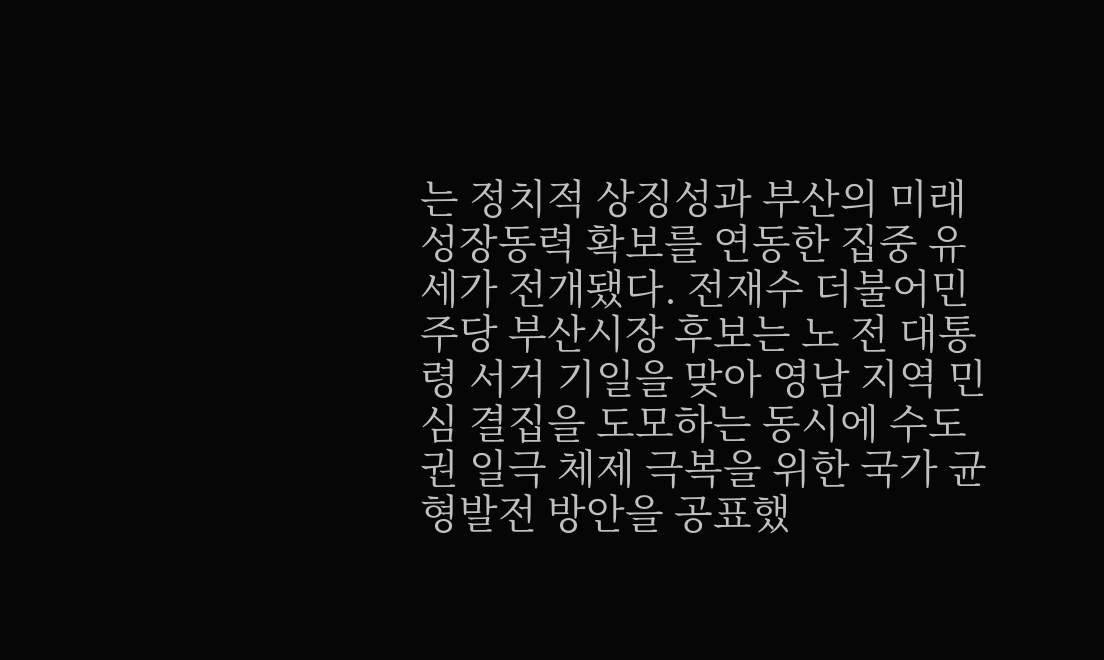는 정치적 상징성과 부산의 미래 성장동력 확보를 연동한 집중 유세가 전개됐다. 전재수 더불어민주당 부산시장 후보는 노 전 대통령 서거 기일을 맞아 영남 지역 민심 결집을 도모하는 동시에 수도권 일극 체제 극복을 위한 국가 균형발전 방안을 공표했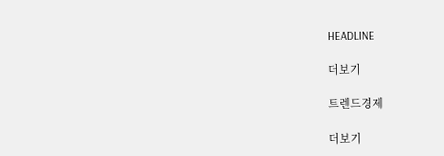HEADLINE

더보기

트렌드경제

더보기